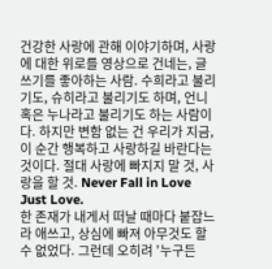건강한 사랑에 관해 이야기하며, 사랑에 대한 위로를 영상으로 건네는, 글쓰기를 좋아하는 사람. 수희라고 불리기도, 슈히라고 불리기도 하며, 언니 혹은 누나라고 불리기도 하는 사람이다. 하지만 변함 없는 건 우리가 지금, 이 순간 행복하고 사랑하길 바란다는 것이다. 절대 사랑에 빠지지 말 것, 사랑을 할 것. Never Fall in Love Just Love.
한 존재가 내게서 떠날 때마다 붙잡느라 애쓰고, 상심에 빠져 아무것도 할 수 없었다. 그런데 오히려 '누구든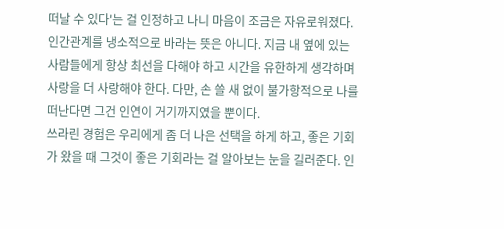떠날 수 있다'는 걸 인정하고 나니 마음이 조금은 자유로워졌다. 인간관계를 냉소적으로 바라는 뜻은 아니다. 지금 내 옆에 있는 사람들에게 항상 최선을 다해야 하고 시간을 유한하게 생각하며 사랑을 더 사랑해야 한다. 다만, 손 쓸 새 없이 불가항적으로 나를 떠난다면 그건 인연이 거기까지였을 뿐이다.
쓰라린 경험은 우리에게 좀 더 나은 선택을 하게 하고, 좋은 기회가 왔을 때 그것이 좋은 기회라는 걸 알아보는 눈을 길러준다. 인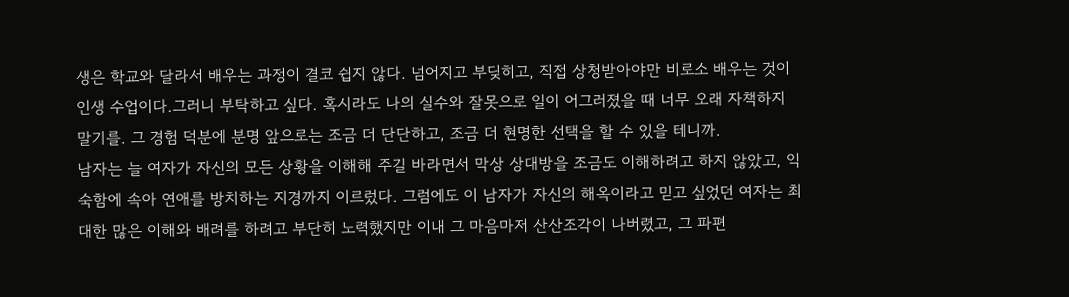생은 학교와 달라서 배우는 과정이 결코 쉽지 않다. 넘어지고 부딪히고, 직접 상청받아야만 비로소 배우는 것이 인생 수업이다.그러니 부탁하고 싶다. 혹시라도 나의 실수와 잘못으로 일이 어그러졌을 때 너무 오래 자책하지 말기를. 그 경험 덕분에 분명 앞으로는 조금 더 단단하고, 조금 더 현명한 선택을 할 수 있을 테니까.
남자는 늘 여자가 자신의 모든 상황을 이해해 주길 바라면서 막상 상대방을 조금도 이해하려고 하지 않았고, 익숙함에 속아 연애를 방치하는 지경까지 이르렀다. 그럼에도 이 남자가 자신의 해옥이라고 믿고 싶었던 여자는 최대한 많은 이해와 배려를 하려고 부단히 노력했지만 이내 그 마음마저 산산조각이 나버렸고, 그 파편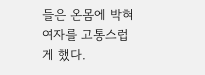들은 온몸에 박혀 여자를 고통스럽게 했다.